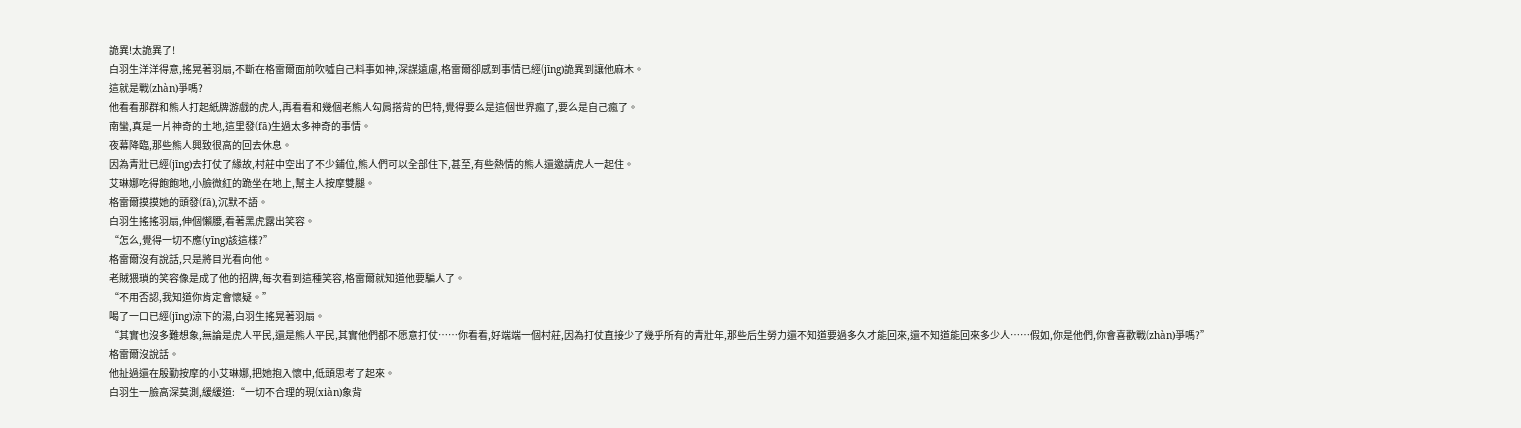詭異!太詭異了!
白羽生洋洋得意,搖晃著羽扇,不斷在格雷爾面前吹噓自己料事如神,深謀遠慮,格雷爾卻感到事情已經(jīng)詭異到讓他麻木。
這就是戰(zhàn)爭嗎?
他看看那群和熊人打起紙牌游戲的虎人,再看看和幾個老熊人勾肩搭背的巴特,覺得要么是這個世界瘋了,要么是自己瘋了。
南蠻,真是一片神奇的土地,這里發(fā)生過太多神奇的事情。
夜幕降臨,那些熊人興致很高的回去休息。
因為青壯已經(jīng)去打仗了緣故,村莊中空出了不少鋪位,熊人們可以全部住下,甚至,有些熱情的熊人還邀請虎人一起住。
艾琳娜吃得飽飽地,小臉微紅的跪坐在地上,幫主人按摩雙腿。
格雷爾摸摸她的頭發(fā),沉默不語。
白羽生搖搖羽扇,伸個懶腰,看著黑虎露出笑容。
“怎么,覺得一切不應(yīng)該這樣?”
格雷爾沒有說話,只是將目光看向他。
老賊猥瑣的笑容像是成了他的招牌,每次看到這種笑容,格雷爾就知道他要騙人了。
“不用否認,我知道你肯定會懷疑。”
喝了一口已經(jīng)涼下的湯,白羽生搖晃著羽扇。
“其實也沒多難想象,無論是虎人平民,還是熊人平民,其實他們都不愿意打仗……你看看,好端端一個村莊,因為打仗直接少了幾乎所有的青壯年,那些后生勞力還不知道要過多久才能回來,還不知道能回來多少人……假如,你是他們,你會喜歡戰(zhàn)爭嗎?”
格雷爾沒說話。
他扯過還在殷勤按摩的小艾琳娜,把她抱入懷中,低頭思考了起來。
白羽生一臉高深莫測,緩緩道:“一切不合理的現(xiàn)象背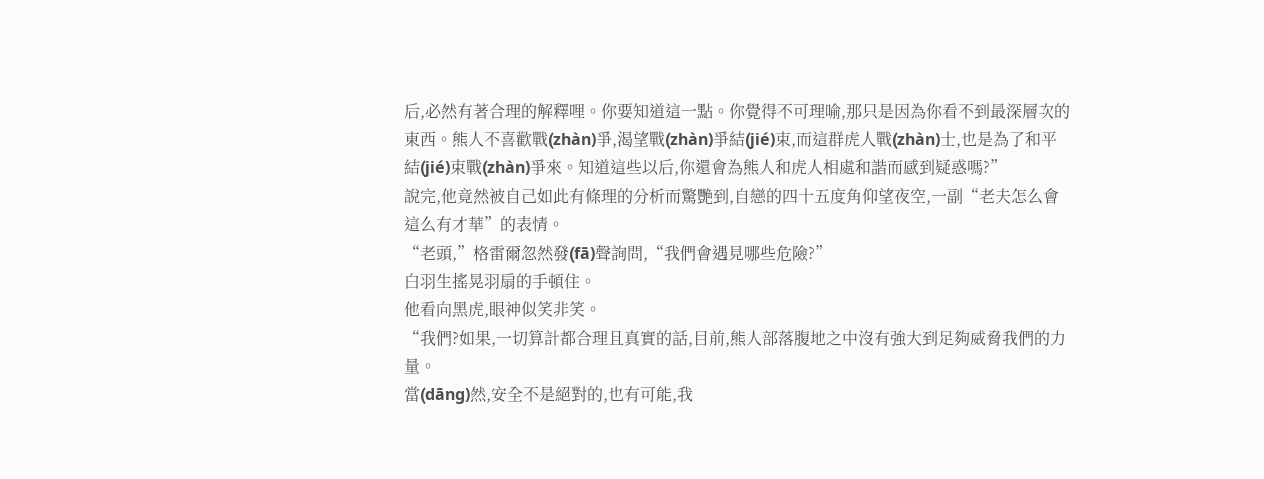后,必然有著合理的解釋哩。你要知道這一點。你覺得不可理喻,那只是因為你看不到最深層次的東西。熊人不喜歡戰(zhàn)爭,渴望戰(zhàn)爭結(jié)束,而這群虎人戰(zhàn)士,也是為了和平結(jié)束戰(zhàn)爭來。知道這些以后,你還會為熊人和虎人相處和諧而感到疑惑嗎?”
說完,他竟然被自己如此有條理的分析而驚艷到,自戀的四十五度角仰望夜空,一副“老夫怎么會這么有才華”的表情。
“老頭,”格雷爾忽然發(fā)聲詢問,“我們會遇見哪些危險?”
白羽生搖晃羽扇的手頓住。
他看向黑虎,眼神似笑非笑。
“我們?如果,一切算計都合理且真實的話,目前,熊人部落腹地之中沒有強大到足夠威脅我們的力量。
當(dāng)然,安全不是絕對的,也有可能,我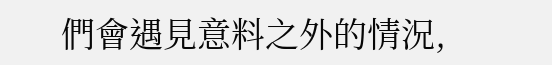們會遇見意料之外的情況,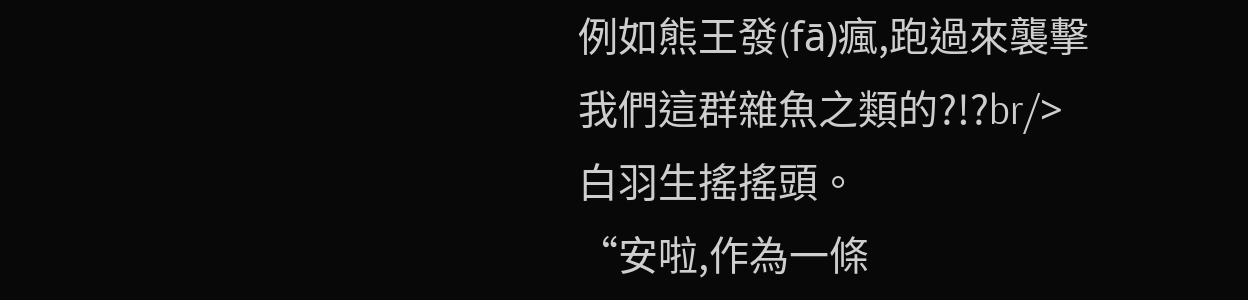例如熊王發(fā)瘋,跑過來襲擊我們這群雜魚之類的?!?br/>
白羽生搖搖頭。
“安啦,作為一條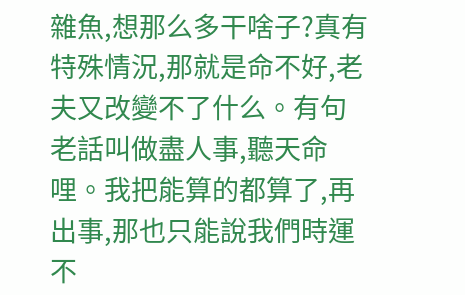雜魚,想那么多干啥子?真有特殊情況,那就是命不好,老夫又改變不了什么。有句老話叫做盡人事,聽天命哩。我把能算的都算了,再出事,那也只能說我們時運不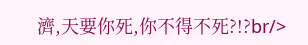濟,天要你死,你不得不死?!?br/>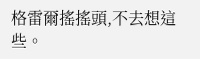格雷爾搖搖頭,不去想這些。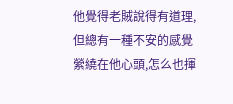他覺得老賊說得有道理,但總有一種不安的感覺縈繞在他心頭,怎么也揮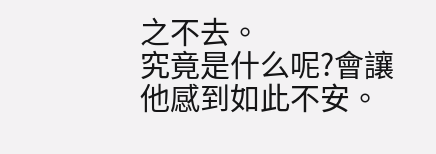之不去。
究竟是什么呢?會讓他感到如此不安。